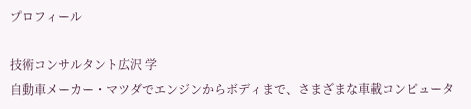プロフィール

技術コンサルタント広沢 学
自動車メーカー・マツダでエンジンからボディまで、さまざまな車載コンピュータ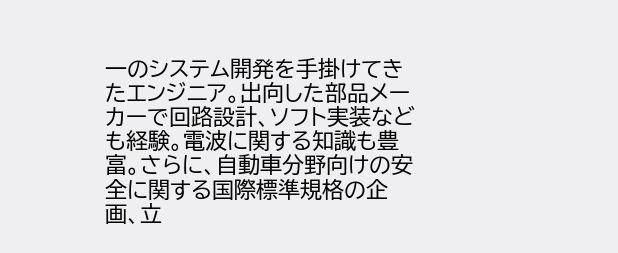一のシステム開発を手掛けてきたエンジニア。出向した部品メーカーで回路設計、ソフト実装なども経験。電波に関する知識も豊富。さらに、自動車分野向けの安全に関する国際標準規格の企画、立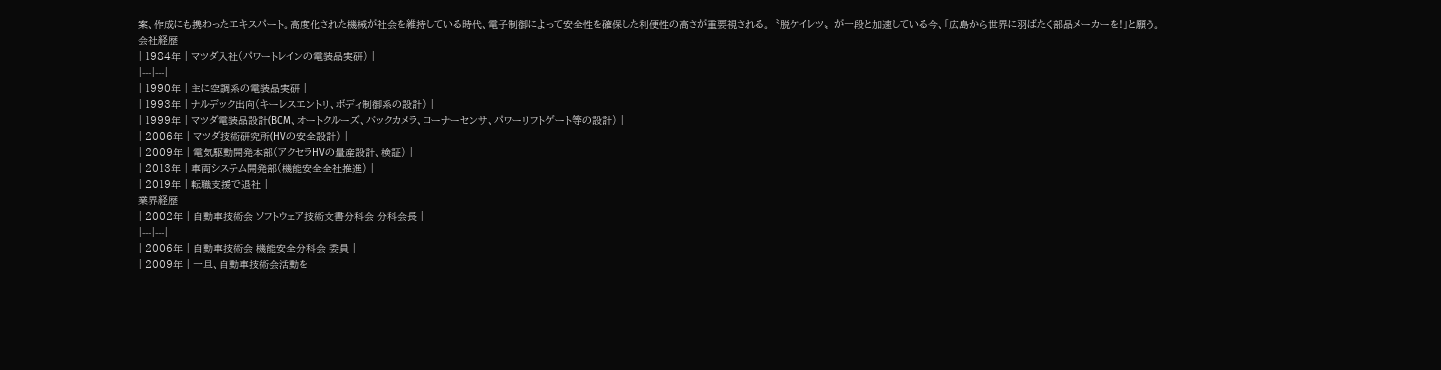案、作成にも携わったエキスパート。高度化された機械が社会を維持している時代、電子制御によって安全性を確保した利便性の高さが重要視される。〝脱ケイレツ〟が一段と加速している今、「広島から世界に羽ばたく部品メーカーを!」と願う。
会社経歴
| 1984年 | マツダ入社(パワートレインの電装品実研) |
|---|---|
| 1990年 | 主に空調系の電装品実研 |
| 1993年 | ナルデック出向(キーレスエントリ、ボディ制御系の設計) |
| 1999年 | マツダ電装品設計(BCM、オートクルーズ、バックカメラ、コーナーセンサ、パワーリフトゲート等の設計) |
| 2006年 | マツダ技術研究所(HVの安全設計) |
| 2009年 | 電気駆動開発本部(アクセラHVの量産設計、検証) |
| 2013年 | 車両システム開発部(機能安全全社推進) |
| 2019年 | 転職支援で退社 |
業界経歴
| 2002年 | 自動車技術会 ソフトウェア技術文書分科会 分科会長 |
|---|---|
| 2006年 | 自動車技術会 機能安全分科会 委員 |
| 2009年 | 一旦、自動車技術会活動を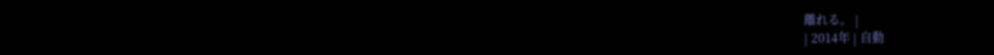離れる。 |
| 2014年 | 自動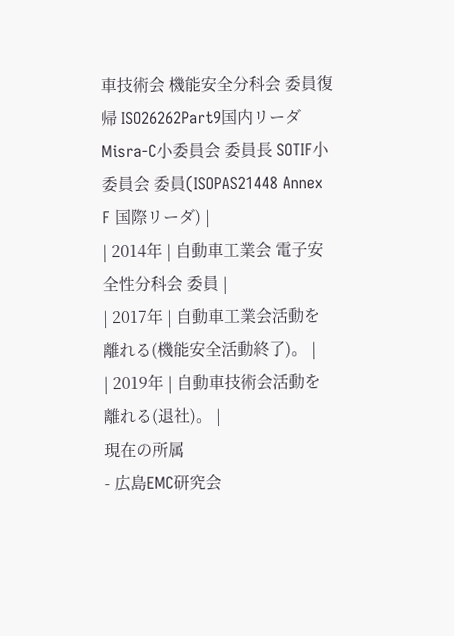車技術会 機能安全分科会 委員復帰 ISO26262Part9国内リーダ Misra-C小委員会 委員長 SOTIF小委員会 委員(ISOPAS21448 Annex F 国際リーダ) |
| 2014年 | 自動車工業会 電子安全性分科会 委員 |
| 2017年 | 自動車工業会活動を離れる(機能安全活動終了)。 |
| 2019年 | 自動車技術会活動を離れる(退社)。 |
現在の所属
- 広島EMC研究会